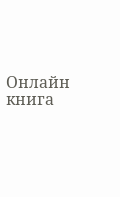Онлайн книга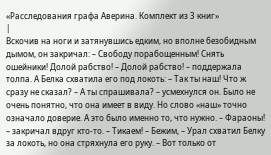«Расследования графа Аверина. Комплект из 3 книг»
|
Вскочив на ноги и затянувшись едким, но вполне безобидным дымом, он закричал: – Свободу порабощенным! Снять ошейники! Долой рабство! – Долой рабство! – поддержала толпа. А Белка схватила его под локоть: – Так ты наш! Что ж сразу не сказал? – А ты спрашивала? – усмехнулся он. Было не очень понятно, что она имеет в виду. Но слово «наш» точно означало доверие. А это было именно то, что нужно. – Фараоны! – закричал вдруг кто-то. – Тикаем! – Бежим, – Урал схватил Белку за локоть, но она стряхнула его руку. – Вот только от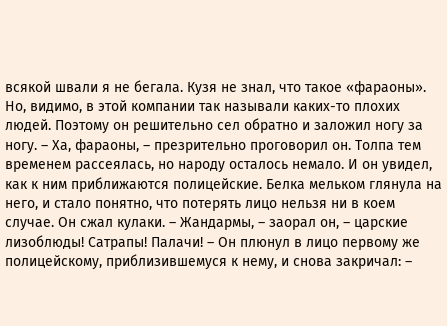всякой швали я не бегала. Кузя не знал, что такое «фараоны». Но, видимо, в этой компании так называли каких-то плохих людей. Поэтому он решительно сел обратно и заложил ногу за ногу. – Ха, фараоны, – презрительно проговорил он. Толпа тем временем рассеялась, но народу осталось немало. И он увидел, как к ним приближаются полицейские. Белка мельком глянула на него, и стало понятно, что потерять лицо нельзя ни в коем случае. Он сжал кулаки. – Жандармы, – заорал он, – царские лизоблюды! Сатрапы! Палачи! – Он плюнул в лицо первому же полицейскому, приблизившемуся к нему, и снова закричал: –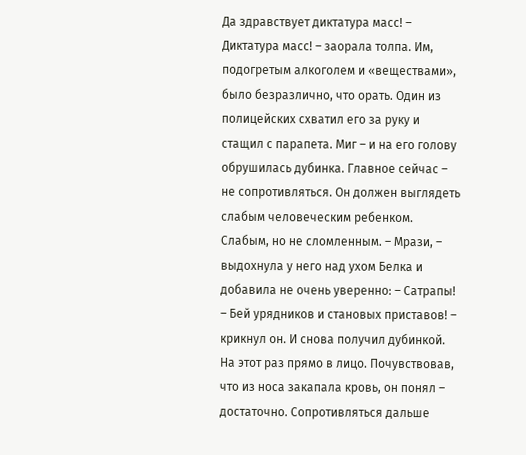Да здравствует диктатура масс! – Диктатура масс! – заорала толпа. Им, подогретым алкоголем и «веществами», было безразлично, что орать. Один из полицейских схватил его за руку и стащил с парапета. Миг – и на его голову обрушилась дубинка. Главное сейчас – не сопротивляться. Он должен выглядеть слабым человеческим ребенком. Слабым, но не сломленным. – Мрази, – выдохнула у него над ухом Белка и добавила не очень уверенно: – Сатрапы! – Бей урядников и становых приставов! – крикнул он. И снова получил дубинкой. На этот раз прямо в лицо. Почувствовав, что из носа закапала кровь, он понял – достаточно. Сопротивляться дальше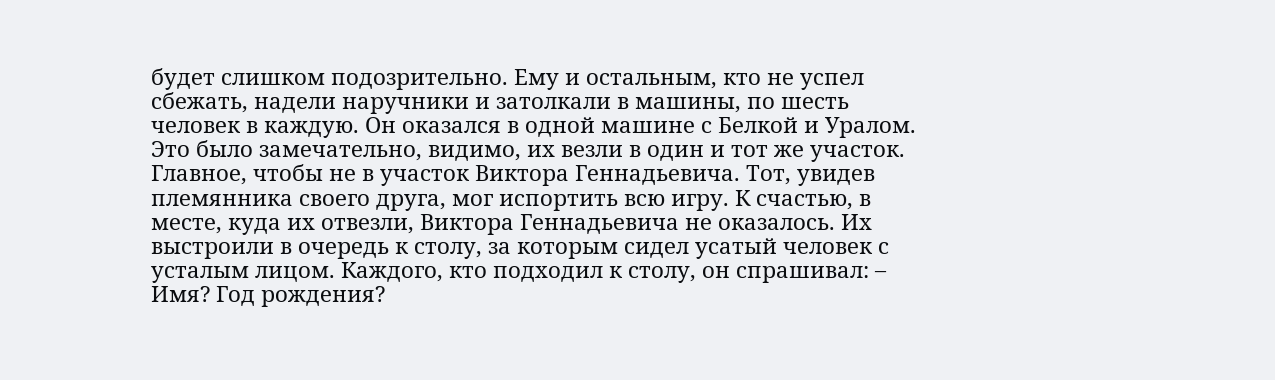будет слишком подозрительно. Ему и остальным, кто не успел сбежать, надели наручники и затолкали в машины, по шесть человек в каждую. Он оказался в одной машине с Белкой и Уралом. Это было замечательно, видимо, их везли в один и тот же участок. Главное, чтобы не в участок Виктора Геннадьевича. Тот, увидев племянника своего друга, мог испортить всю игру. К счастью, в месте, куда их отвезли, Виктора Геннадьевича не оказалось. Их выстроили в очередь к столу, за которым сидел усатый человек с усталым лицом. Каждого, кто подходил к столу, он спрашивал: – Имя? Год рождения?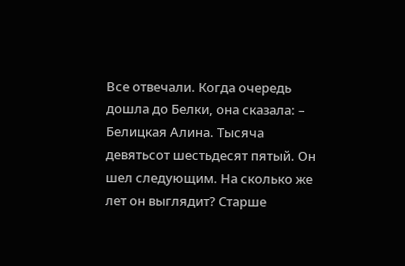Все отвечали. Когда очередь дошла до Белки, она сказала: – Белицкая Алина. Тысяча девятьсот шестьдесят пятый. Он шел следующим. На сколько же лет он выглядит? Старше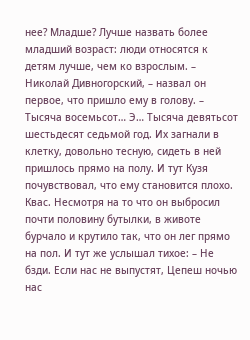нее? Младше? Лучше назвать более младший возраст: люди относятся к детям лучше, чем ко взрослым. – Николай Дивногорский, – назвал он первое, что пришло ему в голову. – Тысяча восемьсот… Э… Тысяча девятьсот шестьдесят седьмой год. Их загнали в клетку, довольно тесную, сидеть в ней пришлось прямо на полу. И тут Кузя почувствовал, что ему становится плохо. Квас. Несмотря на то что он выбросил почти половину бутылки, в животе бурчало и крутило так, что он лег прямо на пол. И тут же услышал тихое: – Не бзди. Если нас не выпустят, Цепеш ночью нас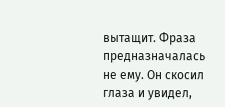вытащит. Фраза предназначалась не ему. Он скосил глаза и увидел,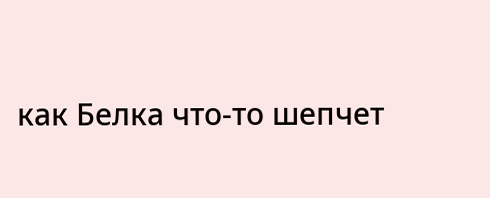как Белка что-то шепчет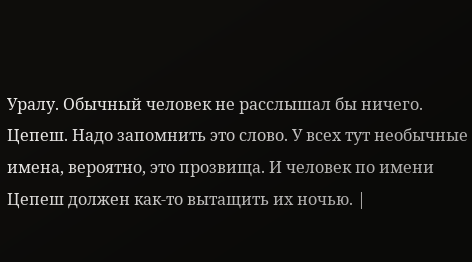Уралу. Обычный человек не расслышал бы ничего. Цепеш. Надо запомнить это слово. У всех тут необычные имена, вероятно, это прозвища. И человек по имени Цепеш должен как-то вытащить их ночью. |